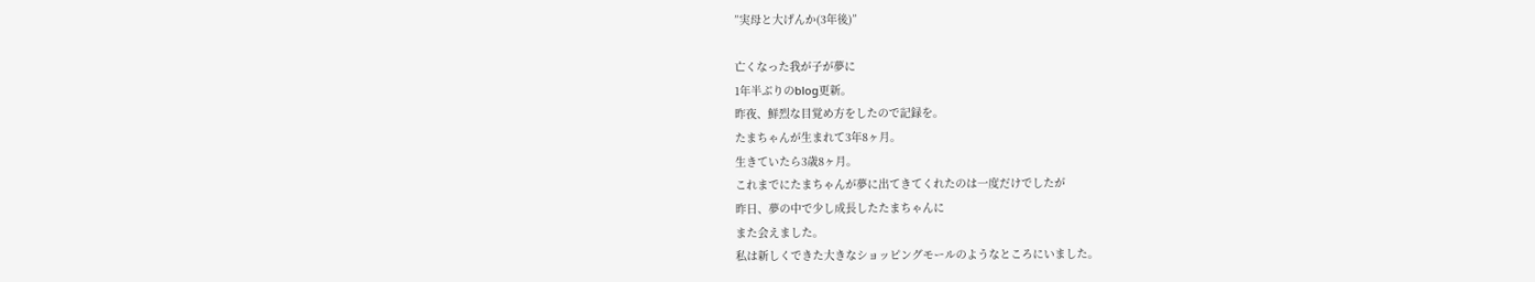”実母と大げんか(3年後)”

亡くなった我が子が夢に
1年半ぶりのblog更新。
昨夜、鮮烈な目覚め方をしたので記録を。
たまちゃんが生まれて3年8ヶ月。
生きていたら3歳8ヶ月。
これまでにたまちゃんが夢に出てきてくれたのは一度だけでしたが
昨日、夢の中で少し成長したたまちゃんに
また会えました。
私は新しくできた大きなショッピングモールのようなところにいました。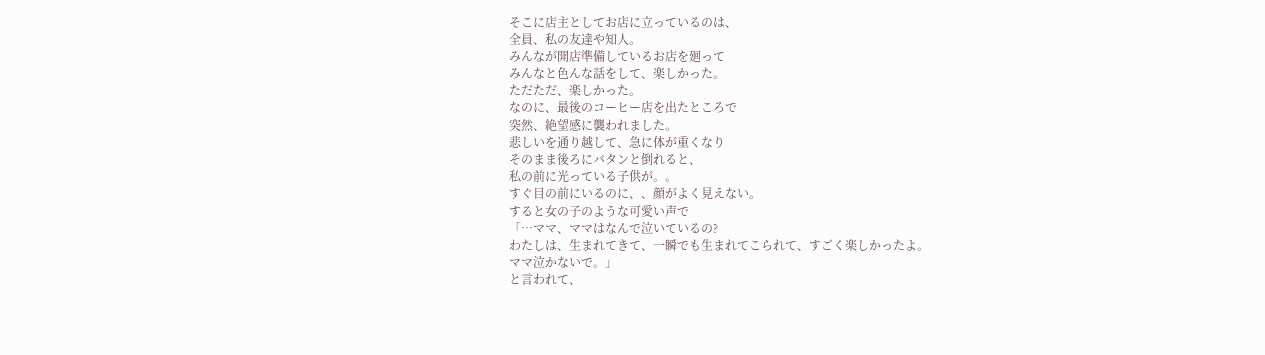そこに店主としてお店に立っているのは、
全員、私の友達や知人。
みんなが開店準備しているお店を廻って
みんなと色んな話をして、楽しかった。
ただただ、楽しかった。
なのに、最後のコーヒー店を出たところで
突然、絶望感に襲われました。
悲しいを通り越して、急に体が重くなり
そのまま後ろにバタンと倒れると、
私の前に光っている子供が。。
すぐ目の前にいるのに、、顔がよく見えない。
すると女の子のような可愛い声で
「…ママ、ママはなんで泣いているの?
わたしは、生まれてきて、一瞬でも生まれてこられて、すごく楽しかったよ。
ママ泣かないで。」
と言われて、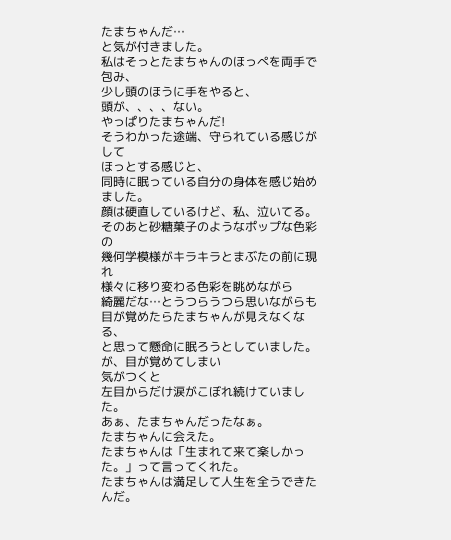たまちゃんだ…
と気が付きました。
私はそっとたまちゃんのほっぺを両手で包み、
少し頭のほうに手をやると、
頭が、、、、ない。
やっぱりたまちゃんだ!
そうわかった途端、守られている感じがして
ほっとする感じと、
同時に眠っている自分の身体を感じ始めました。
顔は硬直しているけど、私、泣いてる。
そのあと砂糖菓子のようなポップな色彩の
幾何学模様がキラキラとまぶたの前に現れ
様々に移り変わる色彩を眺めながら
綺麗だな…とうつらうつら思いながらも
目が覚めたらたまちゃんが見えなくなる、
と思って懸命に眠ろうとしていました。
が、目が覚めてしまい
気がつくと
左目からだけ涙がこぼれ続けていました。
あぁ、たまちゃんだったなぁ。
たまちゃんに会えた。
たまちゃんは「生まれて来て楽しかった。」って言ってくれた。
たまちゃんは満足して人生を全うできたんだ。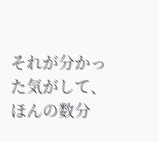それが分かった気がして、
ほんの数分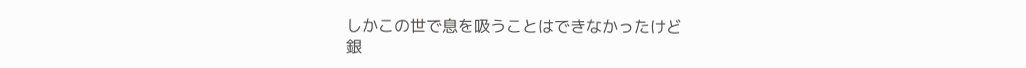しかこの世で息を吸うことはできなかったけど
銀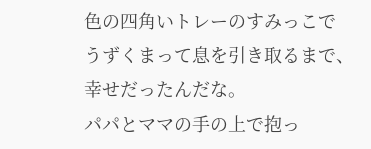色の四角いトレーのすみっこで
うずくまって息を引き取るまで、
幸せだったんだな。
パパとママの手の上で抱っ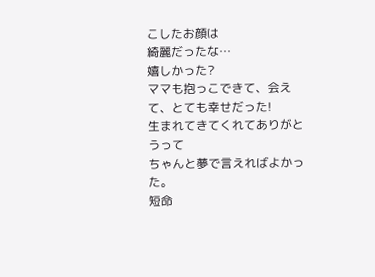こしたお顔は
綺麗だったな…
嬉しかった?
ママも抱っこできて、会えて、とても幸せだった!
生まれてきてくれてありがとうって
ちゃんと夢で言えればよかった。
短命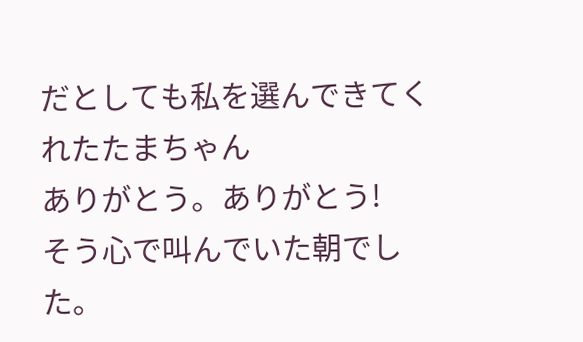だとしても私を選んできてくれたたまちゃん
ありがとう。ありがとう!
そう心で叫んでいた朝でした。